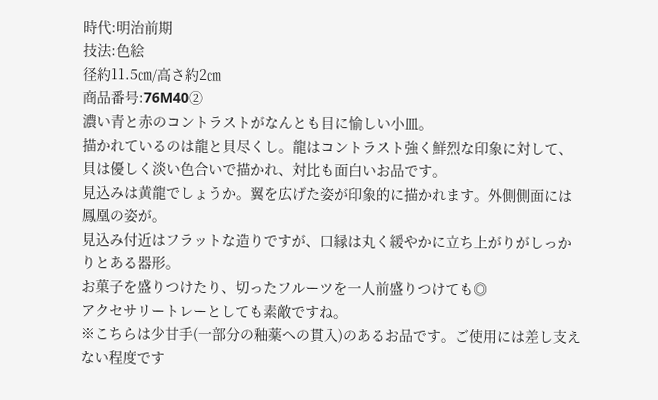時代:明治前期
技法:色絵
径約11.5㎝/高さ約2㎝
商品番号:76M40②
濃い青と赤のコントラストがなんとも目に愉しい小皿。
描かれているのは龍と貝尽くし。龍はコントラスト強く鮮烈な印象に対して、貝は優しく淡い色合いで描かれ、対比も面白いお品です。
見込みは黄龍でしょうか。翼を広げた姿が印象的に描かれます。外側側面には鳳凰の姿が。
見込み付近はフラットな造りですが、口縁は丸く緩やかに立ち上がりがしっかりとある器形。
お菓子を盛りつけたり、切ったフルーツを一人前盛りつけても◎
アクセサリートレーとしても素敵ですね。
※こちらは少甘手(一部分の釉薬への貫入)のあるお品です。ご使用には差し支えない程度です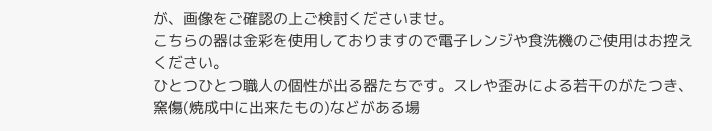が、画像をご確認の上ご検討くださいませ。
こちらの器は金彩を使用しておりますので電子レンジや食洗機のご使用はお控えください。
ひとつひとつ職人の個性が出る器たちです。スレや歪みによる若干のがたつき、窯傷(焼成中に出来たもの)などがある場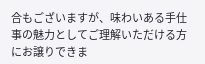合もございますが、味わいある手仕事の魅力としてご理解いただける方にお譲りできま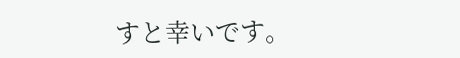すと幸いです。